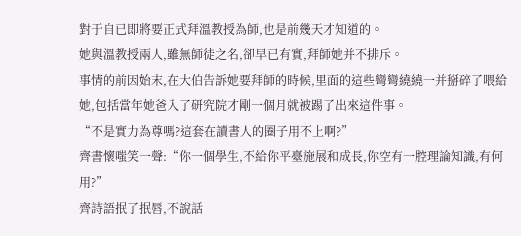對于自已即將要正式拜溫教授為師,也是前幾天才知道的。
她與溫教授兩人,雖無師徒之名,卻早已有實,拜師她并不排斥。
事情的前因始末,在大伯告訴她要拜師的時候,里面的這些彎彎繞繞一并掰碎了喂給她,包括當年她爸入了研究院才剛一個月就被踢了出來這件事。
“不是實力為尊嗎?這套在讀書人的圈子用不上啊?”
齊書懷嗤笑一聲:“你一個學生,不給你平臺施展和成長,你空有一腔理論知識,有何用?”
齊詩語抿了抿唇,不說話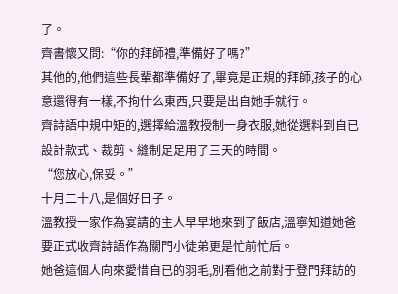了。
齊書懷又問:“你的拜師禮,準備好了嗎?”
其他的,他們這些長輩都準備好了,畢竟是正規的拜師,孩子的心意還得有一樣,不拘什么東西,只要是出自她手就行。
齊詩語中規中矩的,選擇給溫教授制一身衣服,她從選料到自已設計款式、裁剪、縫制足足用了三天的時間。
“您放心,保妥。”
十月二十八,是個好日子。
溫教授一家作為宴請的主人早早地來到了飯店,溫寧知道她爸要正式收齊詩語作為關門小徒弟更是忙前忙后。
她爸這個人向來愛惜自已的羽毛,別看他之前對于登門拜訪的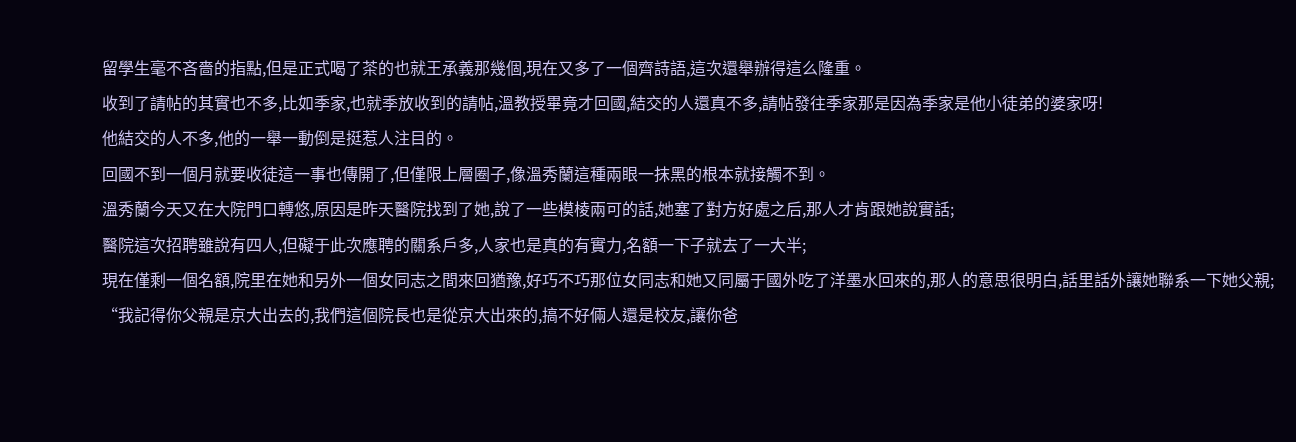留學生毫不吝嗇的指點,但是正式喝了茶的也就王承義那幾個,現在又多了一個齊詩語,這次還舉辦得這么隆重。
收到了請帖的其實也不多,比如季家,也就季放收到的請帖,溫教授畢竟才回國,結交的人還真不多,請帖發往季家那是因為季家是他小徒弟的婆家呀!
他結交的人不多,他的一舉一動倒是挺惹人注目的。
回國不到一個月就要收徒這一事也傳開了,但僅限上層圈子,像溫秀蘭這種兩眼一抹黑的根本就接觸不到。
溫秀蘭今天又在大院門口轉悠,原因是昨天醫院找到了她,說了一些模棱兩可的話,她塞了對方好處之后,那人才肯跟她說實話;
醫院這次招聘雖說有四人,但礙于此次應聘的關系戶多,人家也是真的有實力,名額一下子就去了一大半;
現在僅剩一個名額,院里在她和另外一個女同志之間來回猶豫,好巧不巧那位女同志和她又同屬于國外吃了洋墨水回來的,那人的意思很明白,話里話外讓她聯系一下她父親;
“我記得你父親是京大出去的,我們這個院長也是從京大出來的,搞不好倆人還是校友,讓你爸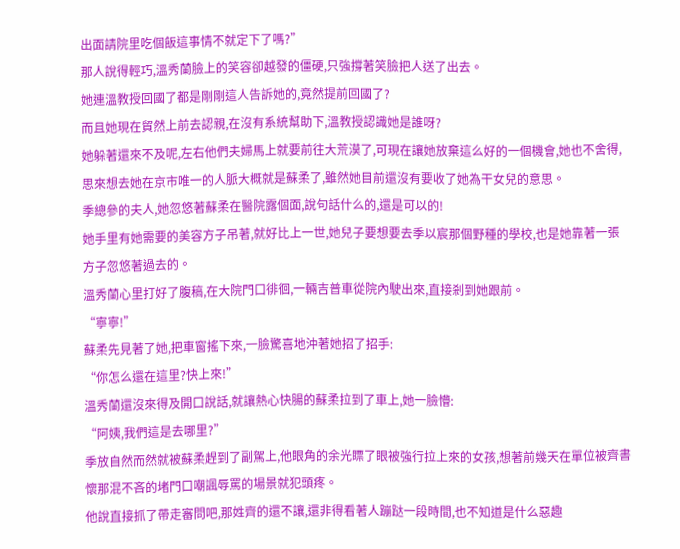出面請院里吃個飯這事情不就定下了嗎?”
那人說得輕巧,溫秀蘭臉上的笑容卻越發的僵硬,只強撐著笑臉把人送了出去。
她連溫教授回國了都是剛剛這人告訴她的,竟然提前回國了?
而且她現在貿然上前去認親,在沒有系統幫助下,溫教授認識她是誰呀?
她躲著還來不及呢,左右他們夫婦馬上就要前往大荒漠了,可現在讓她放棄這么好的一個機會,她也不舍得,思來想去她在京市唯一的人脈大概就是蘇柔了,雖然她目前還沒有要收了她為干女兒的意思。
季總參的夫人,她忽悠著蘇柔在醫院露個面,說句話什么的,還是可以的!
她手里有她需要的美容方子吊著,就好比上一世,她兒子要想要去季以宸那個野種的學校,也是她靠著一張方子忽悠著過去的。
溫秀蘭心里打好了腹稿,在大院門口徘徊,一輛吉普車從院內駛出來,直接剎到她跟前。
“寧寧!”
蘇柔先見著了她,把車窗搖下來,一臉驚喜地沖著她招了招手:
“你怎么還在這里?快上來!”
溫秀蘭還沒來得及開口說話,就讓熱心快腸的蘇柔拉到了車上,她一臉懵:
“阿姨,我們這是去哪里?”
季放自然而然就被蘇柔趕到了副駕上,他眼角的余光瞟了眼被強行拉上來的女孩,想著前幾天在單位被齊書懷那混不吝的堵門口嘲諷辱罵的場景就犯頭疼。
他說直接抓了帶走審問吧,那姓齊的還不讓,還非得看著人蹦跶一段時間,也不知道是什么惡趣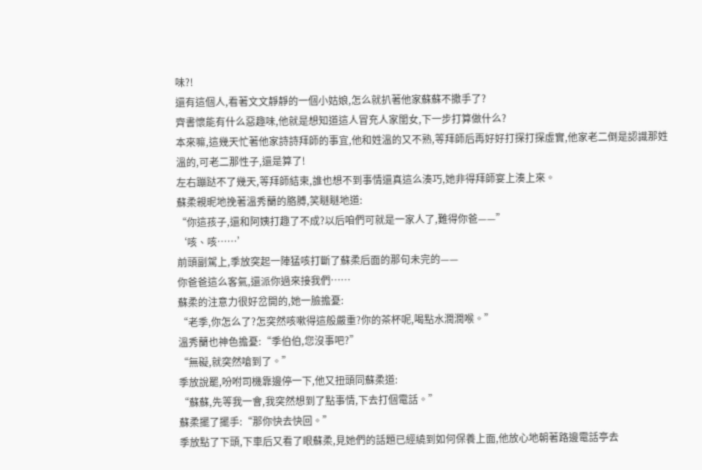味?!
還有這個人,看著文文靜靜的一個小姑娘,怎么就扒著他家蘇蘇不撒手了?
齊書懷能有什么惡趣味,他就是想知道這人冒充人家閨女,下一步打算做什么?
本來嘛,這幾天忙著他家詩詩拜師的事宜,他和姓溫的又不熟,等拜師后再好好打探打探虛實,他家老二倒是認識那姓溫的,可老二那性子,還是算了!
左右蹦跶不了幾天,等拜師結束,誰也想不到事情還真這么湊巧,她非得拜師宴上湊上來。
蘇柔親昵地挽著溫秀蘭的胳膊,笑瞇瞇地道:
“你這孩子,還和阿姨打趣了不成?以后咱們可就是一家人了,難得你爸——”
‘咳、咳……’
前頭副駕上,季放突起一陣猛咳打斷了蘇柔后面的那句未完的——
你爸爸這么客氣,還派你過來接我們……
蘇柔的注意力很好岔開的,她一臉擔憂:
“老季,你怎么了?怎突然咳嗽得這般嚴重?你的茶杯呢,喝點水潤潤喉。”
溫秀蘭也神色擔憂:“季伯伯,您沒事吧?”
“無礙,就突然嗆到了。”
季放說罷,吩咐司機靠邊停一下,他又扭頭同蘇柔道:
“蘇蘇,先等我一會,我突然想到了點事情,下去打個電話。”
蘇柔擺了擺手:“那你快去快回。”
季放點了下頭,下車后又看了眼蘇柔,見她們的話題已經繞到如何保養上面,他放心地朝著路邊電話亭去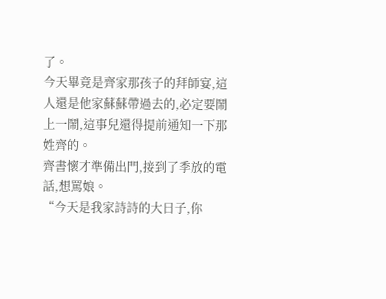了。
今天畢竟是齊家那孩子的拜師宴,這人還是他家蘇蘇帶過去的,必定要鬧上一鬧,這事兒還得提前通知一下那姓齊的。
齊書懷才準備出門,接到了季放的電話,想罵娘。
“今天是我家詩詩的大日子,你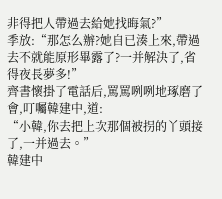非得把人帶過去給她找晦氣?”
季放:“那怎么辦?她自已湊上來,帶過去不就能原形畢露了?一并解決了,省得夜長夢多!”
齊書懷掛了電話后,罵罵咧咧地琢磨了會,叮囑韓建中,道:
“小韓,你去把上次那個被拐的丫頭接了,一并過去。”
韓建中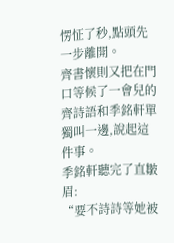愣怔了秒,點頭先一步離開。
齊書懷則又把在門口等候了一會兒的齊詩語和季銘軒單獨叫一邊,說起這件事。
季銘軒聽完了直皺眉:
“要不詩詩等她被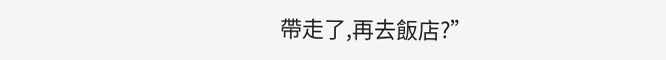帶走了,再去飯店?”